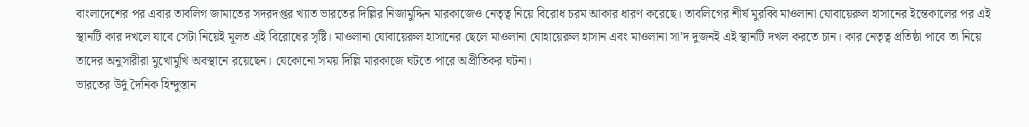বাংলাদেশের পর এবার তাবলিগ জামাতের সদরদপ্তর খ্যাত ভারতের দিল্লির নিজামুদ্দিন মারকাজেও নেতৃত্ব নিয়ে বিরোধ চরম আকার ধারণ করেছে। তাবলিগের শীর্ষ মুরব্বি মাওলানা যোবায়েরুল হাসানের ইন্তেকালের পর এই স্থানটি কার দখলে যাবে সেটা নিয়েই মূলত এই বিরোধের সৃষ্টি। মাওলানা যোবায়েরুল হাসানের ছেলে মাওলানা যোহায়েরুল হাসান এবং মাওলানা সা’দ দুজনই এই স্থানটি দখল করতে চান। কার নেতৃত্ব প্রতিষ্ঠা পাবে তা নিয়ে তাদের অনুসারীরা মুখোমুখি অবস্থানে রয়েছেন। যেকোনো সময় দিল্লি মারকাজে ঘটতে পারে অপ্রীতিকর ঘটনা।
ভারতের উর্দু দৈনিক হিন্দুস্তান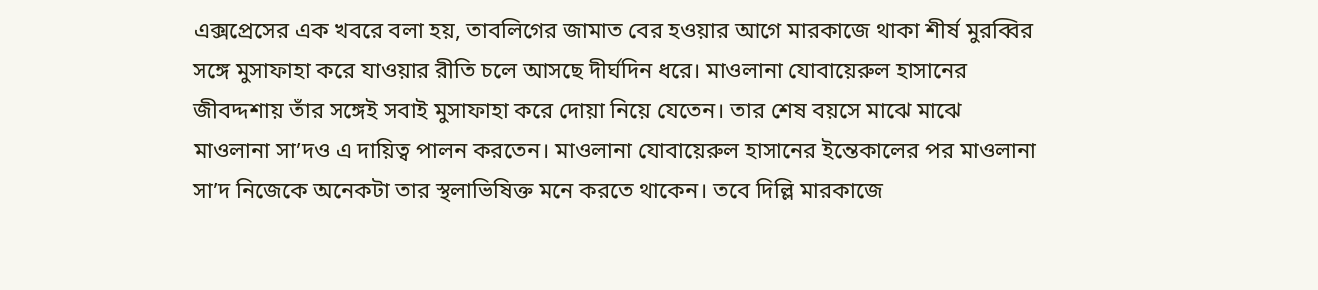এক্সপ্রেসের এক খবরে বলা হয়, তাবলিগের জামাত বের হওয়ার আগে মারকাজে থাকা শীর্ষ মুরব্বির সঙ্গে মুসাফাহা করে যাওয়ার রীতি চলে আসছে দীর্ঘদিন ধরে। মাওলানা যোবায়েরুল হাসানের জীবদ্দশায় তাঁর সঙ্গেই সবাই মুসাফাহা করে দোয়া নিয়ে যেতেন। তার শেষ বয়সে মাঝে মাঝে মাওলানা সা’দও এ দায়িত্ব পালন করতেন। মাওলানা যোবায়েরুল হাসানের ইন্তেকালের পর মাওলানা সা’দ নিজেকে অনেকটা তার স্থলাভিষিক্ত মনে করতে থাকেন। তবে দিল্লি মারকাজে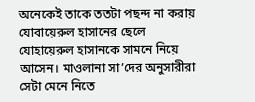অনেকেই তাকে ততটা পছন্দ না করায় যোবায়েরুল হাসানের ছেলে যোহায়েরুল হাসানকে সামনে নিয়ে আসেন। মাওলানা সা’দের অনুসারীরা সেটা মেনে নিতে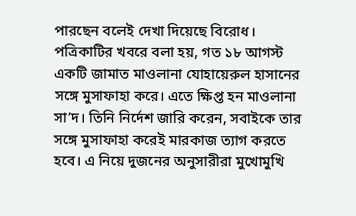পারছেন বলেই দেখা দিয়েছে বিরোধ।
পত্রিকাটির খবরে বলা হয়, গত ১৮ আগস্ট একটি জামাত মাওলানা যোহায়েরুল হাসানের সঙ্গে মুসাফাহা করে। এতে ক্ষিপ্ত হন মাওলানা সা’দ। তিনি নির্দেশ জারি করেন, সবাইকে তার সঙ্গে মুসাফাহা করেই মারকাজ ত্যাগ করতে হবে। এ নিয়ে দুজনের অনুসারীরা মুখোমুখি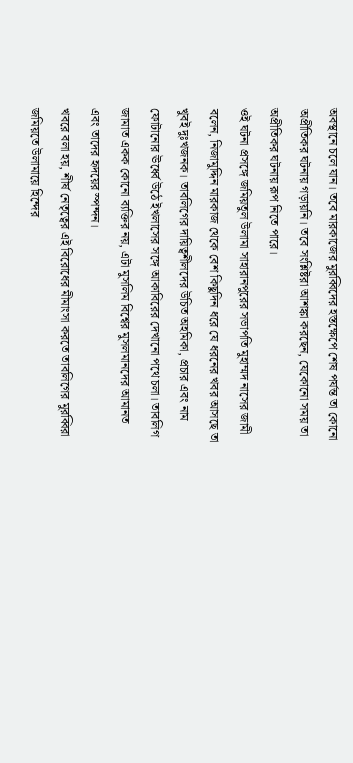অবস্থানে চলে যান। তবে মারকাজের মুরব্বিদের হস্তক্ষেপে শেষ পর্যন্ত তা কোনো অপ্রীতিকর ঘটনায় গড়ায়নি। তবে সংশ্লিষ্টরা আশঙ্কা করছেন, যেকোনো সময় তা অপ্রীতিকর ঘটনায় রূপ নিতে পারে।
ওই ঘটনা প্রসঙ্গে জমিয়তুল উলামা সাহারানপুরের সভাপতি মুহাম্মদ নাসের জামী বলেন, নিজামুদ্দিন মারকাজ থেকে বেশ কিছুদিন ধরে যে ধরনের খবর আসছে তা খুবই দুঃখজনক। তাবলিগের দায়িত্বশীলদের উচিত অহমিকা, প্রচার এবং নাম ফোটানোর ঊর্ধ্বে উঠে ইখলাসের সঙ্গে আকাবিরের দেখানো পথে চলা। তাবলিগ জামাত একক কোনো ব্যক্তির নয়, এটা মুসলিম বিশ্বের মুসলমানদের আমানত এবং তাদের হৃদয়ের স্পন্দন।
খবরে বলা হয়, শীর্ষ নেতৃত্বের এই বিরোধের মীমাংসা করতে তাবলিগের মুরব্বিরা জমিয়তে উলামায়ে হিন্দের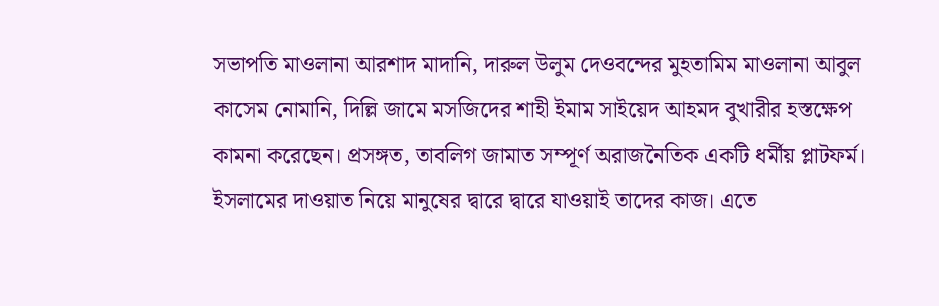সভাপতি মাওলানা আরশাদ মাদানি, দারুল উলুম দেওবন্দের মুহতামিম মাওলানা আবুল কাসেম নোমানি, দিল্লি জামে মসজিদের শাহী ইমাম সাইয়েদ আহমদ বুখারীর হস্তক্ষেপ কামনা করেছেন। প্রসঙ্গত, তাবলিগ জামাত সম্পূর্ণ অরাজনৈতিক একটি ধর্মীয় প্লাটফর্ম। ইসলামের দাওয়াত নিয়ে মানুষের দ্বারে দ্বারে যাওয়াই তাদের কাজ। এতে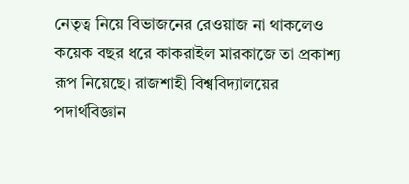নেতৃত্ব নিয়ে বিভাজনের রেওয়াজ না থাকলেও কয়েক বছর ধরে কাকরাইল মারকাজে তা প্রকাশ্য রূপ নিয়েছে। রাজশাহী বিশ্ববিদ্যালয়ের পদার্থবিজ্ঞান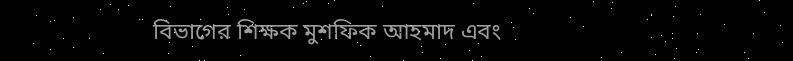বিভাগের শিক্ষক মুশফিক আহমাদ এবং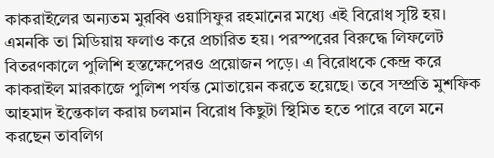কাকরাইলের অন্যতম মুরব্বি ওয়াসিফুর রহমানের মধ্যে এই বিরোধ সৃষ্টি হয়। এমনকি তা মিডিয়ায় ফলাও করে প্রচারিত হয়। পরস্পরের বিরুদ্ধে লিফলেট বিতরণকালে পুলিশি হস্তক্ষেপেরও প্রয়োজন পড়ে। এ বিরোধকে কেন্দ্র করে কাকরাইল মারকাজে পুলিশ পর্যন্ত মোতায়েন করতে হয়েছে। তবে সম্প্রতি মুশফিক আহমাদ ইন্তেকাল করায় চলমান বিরোধ কিছুটা স্থিমিত হতে পারে বলে মনে করছেন তাবলিগ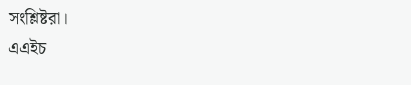সংশ্লিষ্টরা।
এএইচ